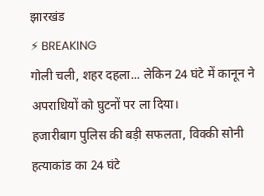झारखंड
⚡ BREAKING
गोली चली, शहर दहला... लेकिन 24 घंटे में कानून ने अपराधियों को घुटनों पर ला दिया।
हजारीबाग पुलिस की बड़ी सफलता, विक्की सोनी हत्याकांड का 24 घंटे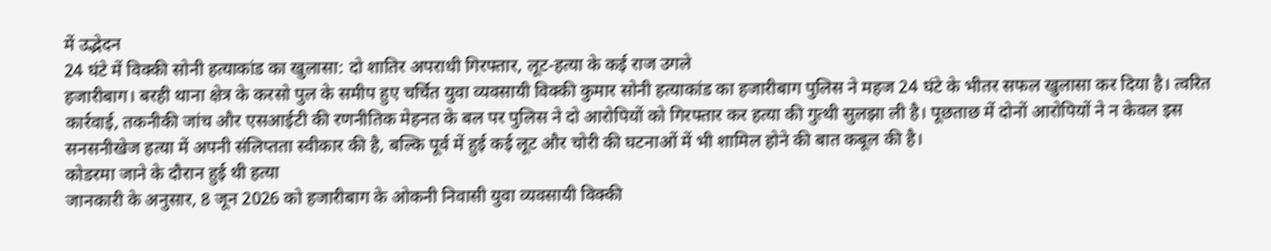में उद्भेदन
24 घंटे में विक्की सोनी हत्याकांड का खुलासा: दो शातिर अपराधी गिरफ्तार, लूट-हत्या के कई राज उगले
हजारीबाग। बरही थाना क्षेत्र के करसो पुल के समीप हुए चर्चित युवा व्यवसायी विक्की कुमार सोनी हत्याकांड का हजारीबाग पुलिस ने महज 24 घंटे के भीतर सफल खुलासा कर दिया है। त्वरित कार्रवाई, तकनीकी जांच और एसआईटी की रणनीतिक मेहनत के बल पर पुलिस ने दो आरोपियों को गिरफ्तार कर हत्या की गुत्थी सुलझा ली है। पूछताछ में दोनों आरोपियों ने न केवल इस सनसनीखेज हत्या में अपनी संलिप्तता स्वीकार की है, बल्कि पूर्व में हुई कई लूट और चोरी की घटनाओं में भी शामिल होने की बात कबूल की है।
कोडरमा जाने के दौरान हुई थी हत्या
जानकारी के अनुसार, 8 जून 2026 को हजारीबाग के ओकनी निवासी युवा व्यवसायी विक्की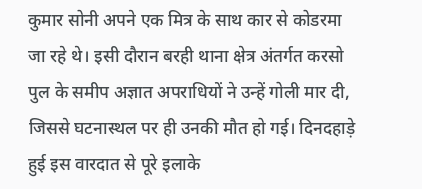कुमार सोनी अपने एक मित्र के साथ कार से कोडरमा जा रहे थे। इसी दौरान बरही थाना क्षेत्र अंतर्गत करसो पुल के समीप अज्ञात अपराधियों ने उन्हें गोली मार दी, जिससे घटनास्थल पर ही उनकी मौत हो गई। दिनदहाड़े हुई इस वारदात से पूरे इलाके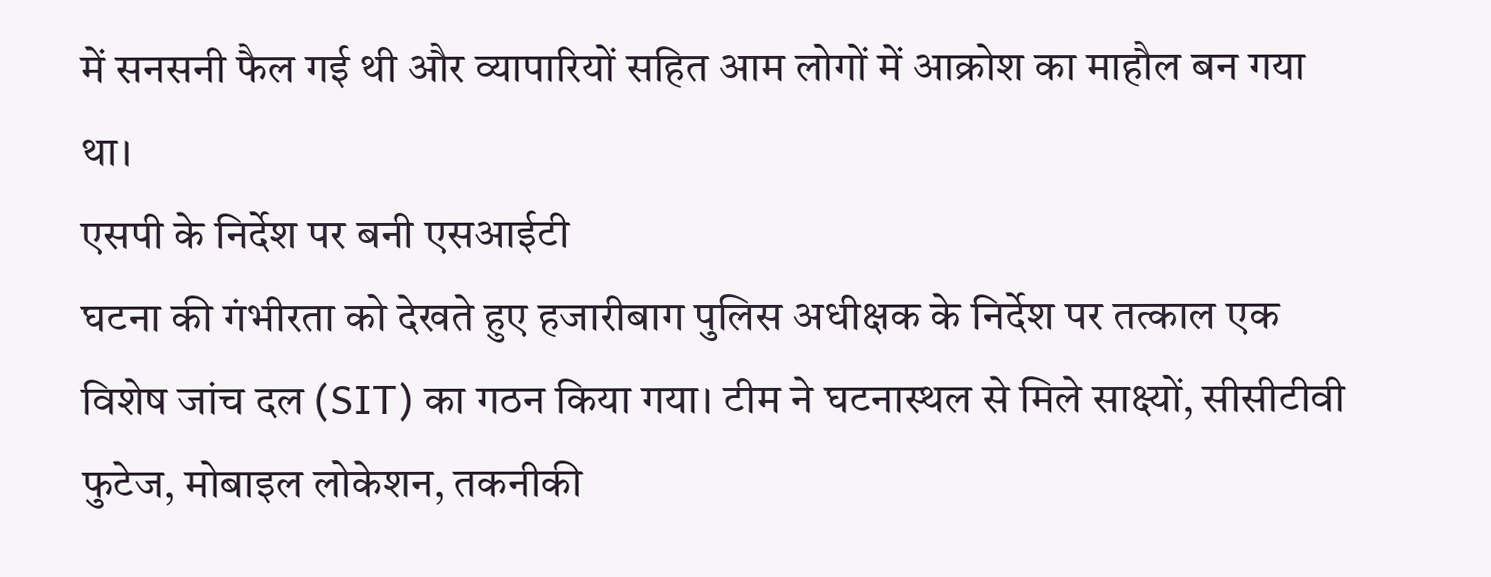में सनसनी फैल गई थी और व्यापारियों सहित आम लोगों में आक्रोश का माहौल बन गया था।
एसपी के निर्देश पर बनी एसआईटी
घटना की गंभीरता को देखते हुए हजारीबाग पुलिस अधीक्षक के निर्देश पर तत्काल एक विशेष जांच दल (SIT) का गठन किया गया। टीम ने घटनास्थल से मिले साक्ष्यों, सीसीटीवी फुटेज, मोबाइल लोकेशन, तकनीकी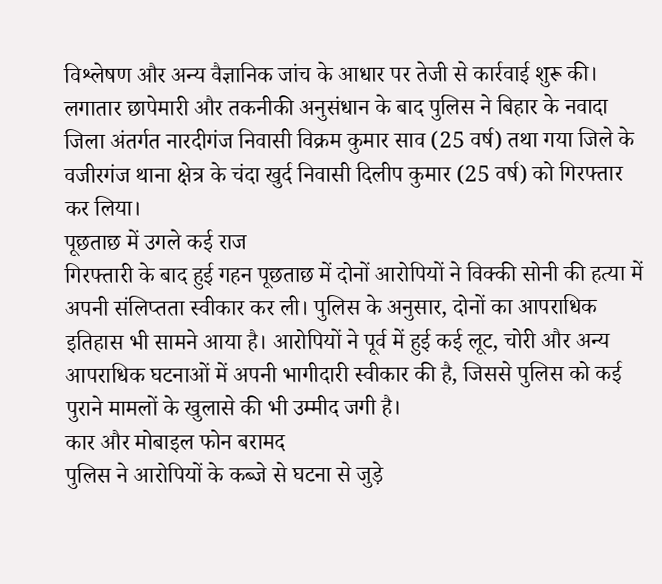विश्लेषण और अन्य वैज्ञानिक जांच के आधार पर तेजी से कार्रवाई शुरू की।
लगातार छापेमारी और तकनीकी अनुसंधान के बाद पुलिस ने बिहार के नवादा जिला अंतर्गत नारदीगंज निवासी विक्रम कुमार साव (25 वर्ष) तथा गया जिले के वजीरगंज थाना क्षेत्र के चंदा खुर्द निवासी दिलीप कुमार (25 वर्ष) को गिरफ्तार कर लिया।
पूछताछ में उगले कई राज
गिरफ्तारी के बाद हुई गहन पूछताछ में दोनों आरोपियों ने विक्की सोनी की हत्या में अपनी संलिप्तता स्वीकार कर ली। पुलिस के अनुसार, दोनों का आपराधिक इतिहास भी सामने आया है। आरोपियों ने पूर्व में हुई कई लूट, चोरी और अन्य आपराधिक घटनाओं में अपनी भागीदारी स्वीकार की है, जिससे पुलिस को कई पुराने मामलों के खुलासे की भी उम्मीद जगी है।
कार और मोबाइल फोन बरामद
पुलिस ने आरोपियों के कब्जे से घटना से जुड़े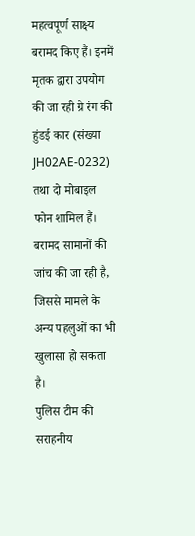महत्वपूर्ण साक्ष्य बरामद किए हैं। इनमें मृतक द्वारा उपयोग की जा रही ग्रे रंग की हुंडई कार (संख्या JH02AE-0232) तथा दो मोबाइल फोन शामिल हैं। बरामद सामानों की जांच की जा रही है, जिससे मामले के अन्य पहलुओं का भी खुलासा हो सकता है।
पुलिस टीम की सराहनीय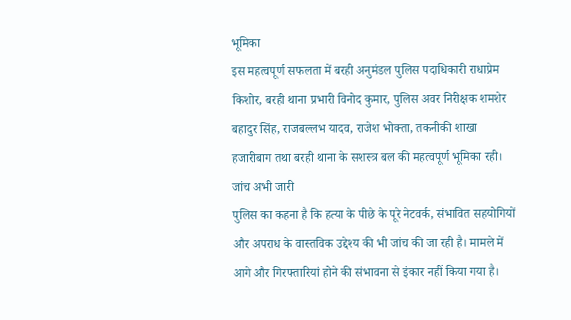भूमिका
इस महत्वपूर्ण सफलता में बरही अनुमंडल पुलिस पदाधिकारी राधाप्रेम किशोर, बरही थाना प्रभारी विनोद कुमार, पुलिस अवर निरीक्षक शमशेर बहादुर सिंह, राजबल्लभ यादव, राजेश भोक्ता, तकनीकी शाखा हजारीबाग तथा बरही थाना के सशस्त्र बल की महत्वपूर्ण भूमिका रही।
जांच अभी जारी
पुलिस का कहना है कि हत्या के पीछे के पूरे नेटवर्क, संभावित सहयोगियों और अपराध के वास्तविक उद्देश्य की भी जांच की जा रही है। मामले में आगे और गिरफ्तारियां होने की संभावना से इंकार नहीं किया गया है।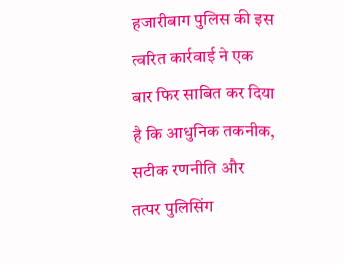हजारीबाग पुलिस की इस त्वरित कार्रवाई ने एक बार फिर साबित कर दिया है कि आधुनिक तकनीक, सटीक रणनीति और तत्पर पुलिसिंग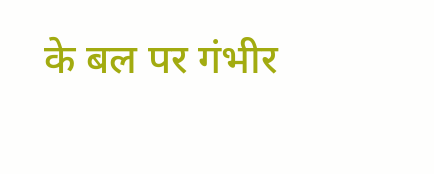के बल पर गंभीर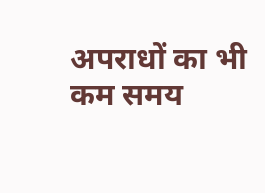अपराधों का भी कम समय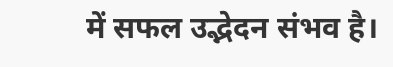में सफल उद्भेदन संभव है।